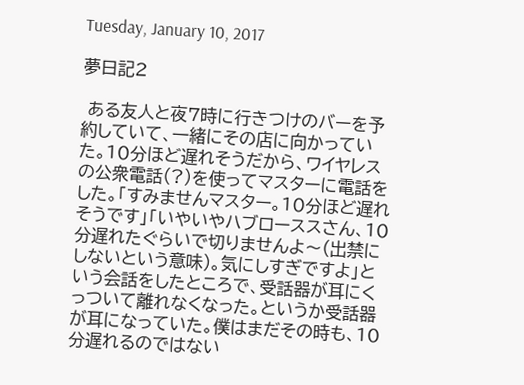Tuesday, January 10, 2017

夢日記2

 ある友人と夜7時に行きつけのバーを予約していて、一緒にその店に向かっていた。10分ほど遅れそうだから、ワイヤレスの公衆電話(?)を使ってマスターに電話をした。「すみませんマスター。10分ほど遅れそうです」「いやいやハブローススさん、10分遅れたぐらいで切りませんよ〜(出禁にしないという意味)。気にしすぎですよ」という会話をしたところで、受話器が耳にくっついて離れなくなった。というか受話器が耳になっていた。僕はまだその時も、10分遅れるのではない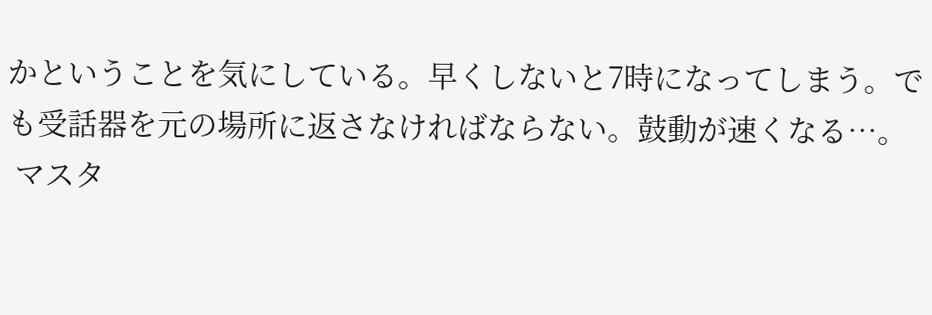かということを気にしている。早くしないと7時になってしまう。でも受話器を元の場所に返さなければならない。鼓動が速くなる…。
 マスタ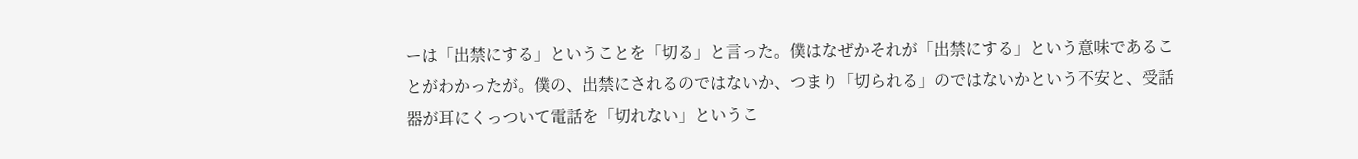ーは「出禁にする」ということを「切る」と言った。僕はなぜかそれが「出禁にする」という意味であることがわかったが。僕の、出禁にされるのではないか、つまり「切られる」のではないかという不安と、受話器が耳にくっついて電話を「切れない」というこ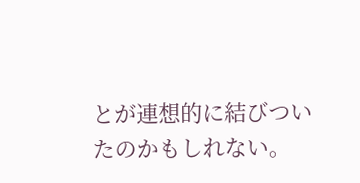とが連想的に結びついたのかもしれない。